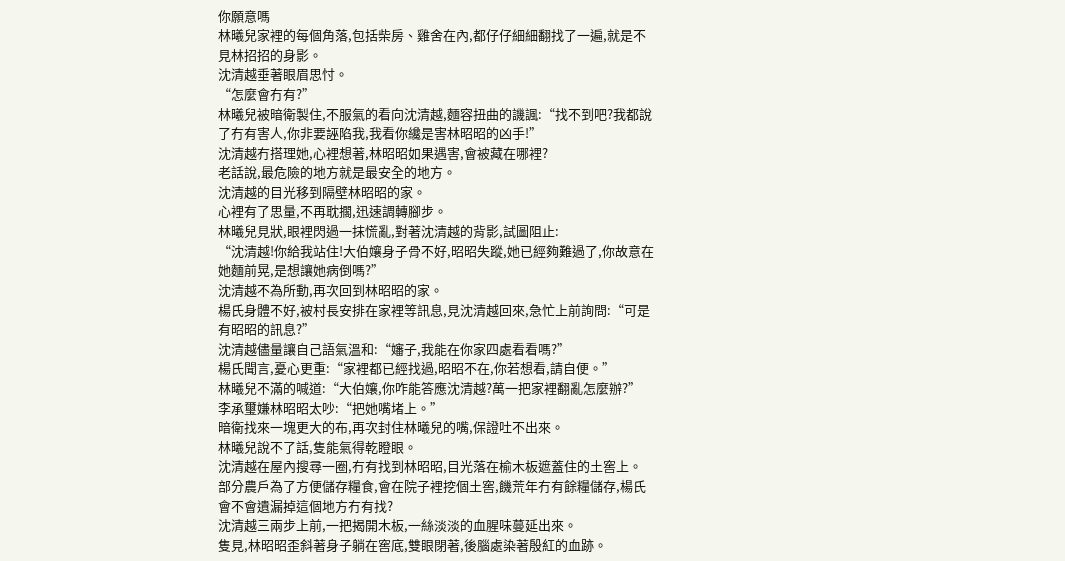你願意嗎
林曦兒家裡的每個角落,包括柴房、雞舍在內,都仔仔細細翻找了一遍,就是不見林招招的身影。
沈清越垂著眼眉思忖。
“怎麼會冇有?”
林曦兒被暗衛製住,不服氣的看向沈清越,麵容扭曲的譏諷:“找不到吧?我都說了冇有害人,你非要誣陷我,我看你纔是害林昭昭的凶手!”
沈清越冇搭理她,心裡想著,林昭昭如果遇害,會被藏在哪裡?
老話說,最危險的地方就是最安全的地方。
沈清越的目光移到隔壁林昭昭的家。
心裡有了思量,不再耽擱,迅速調轉腳步。
林曦兒見狀,眼裡閃過一抹慌亂,對著沈清越的背影,試圖阻止:
“沈清越!你給我站住!大伯孃身子骨不好,昭昭失蹤,她已經夠難過了,你故意在她麵前晃,是想讓她病倒嗎?”
沈清越不為所動,再次回到林昭昭的家。
楊氏身體不好,被村長安排在家裡等訊息,見沈清越回來,急忙上前詢問:“可是有昭昭的訊息?”
沈清越儘量讓自己語氣溫和:“嬸子,我能在你家四處看看嗎?”
楊氏聞言,憂心更重:“家裡都已經找過,昭昭不在,你若想看,請自便。”
林曦兒不滿的喊道:“大伯孃,你咋能答應沈清越?萬一把家裡翻亂怎麼辦?”
李承璽嫌林昭昭太吵:“把她嘴堵上。”
暗衛找來一塊更大的布,再次封住林曦兒的嘴,保證吐不出來。
林曦兒說不了話,隻能氣得乾瞪眼。
沈清越在屋內搜尋一圈,冇有找到林昭昭,目光落在榆木板遮蓋住的土窖上。
部分農戶為了方便儲存糧食,會在院子裡挖個土窖,饑荒年冇有餘糧儲存,楊氏會不會遺漏掉這個地方冇有找?
沈清越三兩步上前,一把揭開木板,一絲淡淡的血腥味蔓延出來。
隻見,林昭昭歪斜著身子躺在窖底,雙眼閉著,後腦處染著殷紅的血跡。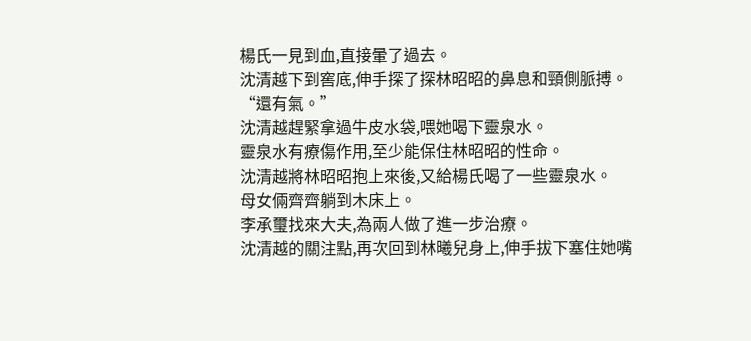楊氏一見到血,直接暈了過去。
沈清越下到窖底,伸手探了探林昭昭的鼻息和頸側脈搏。
“還有氣。”
沈清越趕緊拿過牛皮水袋,喂她喝下靈泉水。
靈泉水有療傷作用,至少能保住林昭昭的性命。
沈清越將林昭昭抱上來後,又給楊氏喝了一些靈泉水。
母女倆齊齊躺到木床上。
李承璽找來大夫,為兩人做了進一步治療。
沈清越的關注點,再次回到林曦兒身上,伸手拔下塞住她嘴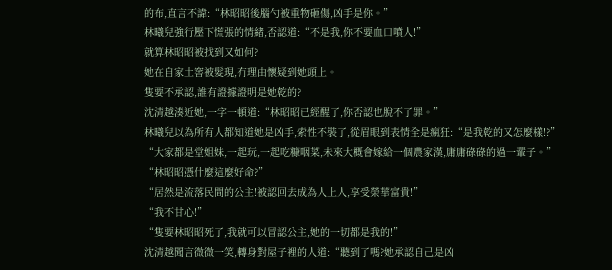的布,直言不諱:“林昭昭後腦勺被重物砸傷,凶手是你。”
林曦兒強行壓下慌張的情緒,否認道:“不是我,你不要血口噴人!”
就算林昭昭被找到又如何?
她在自家土窖被髮現,冇理由懷疑到她頭上。
隻要不承認,誰有證據證明是她乾的?
沈清越湊近她,一字一頓道:“林昭昭已經醒了,你否認也脫不了罪。”
林曦兒以為所有人都知道她是凶手,索性不裝了,從眉眼到表情全是瘋狂:“是我乾的又怎麼樣!?”
“大家都是堂姐妹,一起玩,一起吃糠咽菜,未來大概會嫁給一個農家漢,庸庸碌碌的過一輩子。”
“林昭昭憑什麼這麼好命?”
“居然是流落民間的公主!被認回去成為人上人,享受榮華富貴!”
“我不甘心!”
“隻要林昭昭死了,我就可以冒認公主,她的一切都是我的!”
沈清越聞言微微一笑,轉身對屋子裡的人道:“聽到了嗎?她承認自己是凶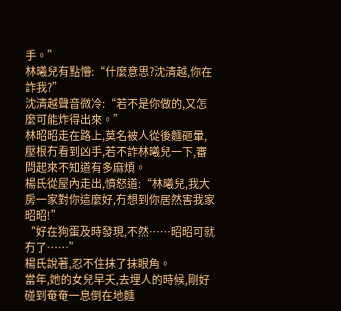手。”
林曦兒有點懵:“什麼意思?沈清越,你在詐我?”
沈清越聲音微冷:“若不是你做的,又怎麼可能炸得出來。”
林昭昭走在路上,莫名被人從後麵砸暈,壓根冇看到凶手,若不詐林曦兒一下,審問起來不知道有多麻煩。
楊氏從屋內走出,憤怒道:“林曦兒,我大房一家對你這麼好,冇想到你居然害我家昭昭!”
“好在狗蛋及時發現,不然……昭昭可就冇了……”
楊氏說著,忍不住抹了抹眼角。
當年,她的女兒早夭,去埋人的時候,剛好碰到奄奄一息倒在地麵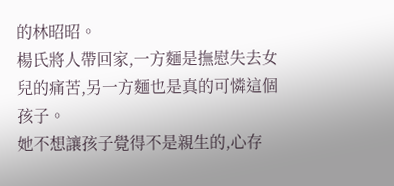的林昭昭。
楊氏將人帶回家,一方麵是撫慰失去女兒的痛苦,另一方麵也是真的可憐這個孩子。
她不想讓孩子覺得不是親生的,心存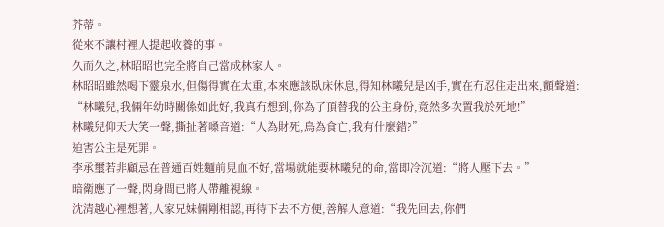芥蒂。
從來不讓村裡人提起收養的事。
久而久之,林昭昭也完全將自己當成林家人。
林昭昭雖然喝下靈泉水,但傷得實在太重,本來應該臥床休息,得知林曦兒是凶手,實在冇忍住走出來,顫聲道:
“林曦兒,我倆年幼時關係如此好,我真冇想到,你為了頂替我的公主身份,竟然多次置我於死地!”
林曦兒仰天大笑一聲,撕扯著嗓音道:“人為財死,鳥為食亡,我有什麼錯?”
迫害公主是死罪。
李承璽若非顧忌在普通百姓麵前見血不好,當場就能要林曦兒的命,當即冷沉道:“將人壓下去。”
暗衛應了一聲,閃身間已將人帶離視線。
沈清越心裡想著,人家兄妹倆剛相認,再待下去不方便,善解人意道:“我先回去,你們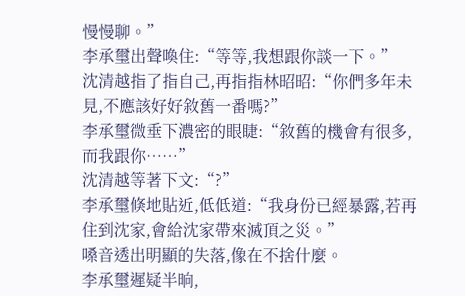慢慢聊。”
李承璽出聲喚住:“等等,我想跟你談一下。”
沈清越指了指自己,再指指林昭昭:“你們多年未見,不應該好好敘舊一番嗎?”
李承璽微垂下濃密的眼睫:“敘舊的機會有很多,而我跟你……”
沈清越等著下文:“?”
李承璽倏地貼近,低低道:“我身份已經暴露,若再住到沈家,會給沈家帶來滅頂之災。”
嗓音透出明顯的失落,像在不捨什麼。
李承璽遲疑半晌,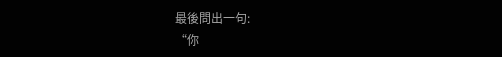最後問出一句:
“你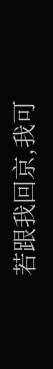若跟我回京,我可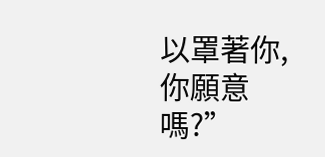以罩著你,你願意嗎?”